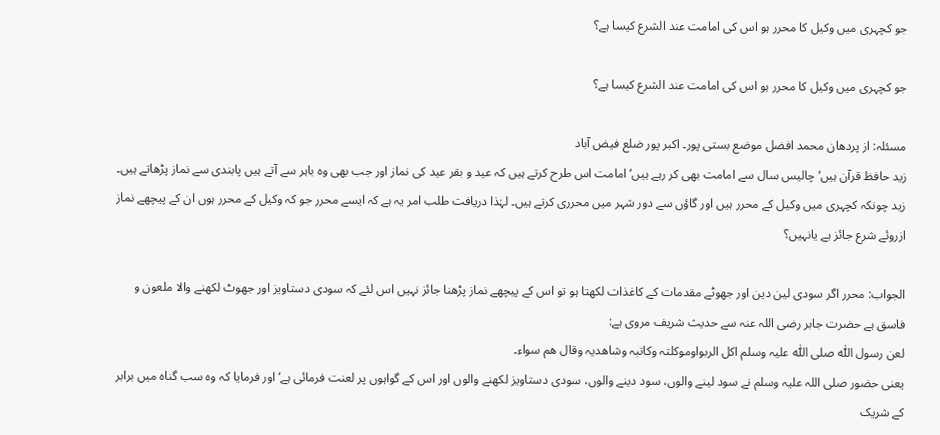جو کچہری میں وکیل کا محرر ہو اس کی امامت عند الشرع کیسا ہے؟

جو کچہری میں وکیل کا محرر ہو اس کی امامت عند الشرع کیسا ہے؟

مسئلہ: از پردھان محمد افضل موضع بستی پور۔ اکبر پور ضلع فیض آباد
زید حافظ قرآن ہیں‘ چالیس سال سے امامت بھی کر رہے ہیں‘ امامت اس طرح کرتے ہیں کہ عید و بقر عید کی نماز اور جب بھی وہ باہر سے آتے ہیں پابندی سے نماز پڑھاتے ہیں۔ زید چونکہ کچہری میں وکیل کے محرر ہیں اور گاؤں سے دور شہر میں محرری کرتے ہیں۔ لہٰذا دریافت طلب امر یہ ہے کہ ایسے محرر جو کہ وکیل کے محرر ہوں ان کے پیچھے نماز ازروئے شرع جائز ہے یانہیں؟

الجواب: محرر اگر سودی لین دین اور جھوٹے مقدمات کے کاغذات لکھتا ہو تو اس کے پیچھے نماز پڑھنا جائز نہیں اس لئے کہ سودی دستاویز اور جھوٹ لکھنے والا ملعون و فاسق ہے حضرت جابر رضی اللہ عنہ سے حدیث شریف مروی ہے:
لعن رسول اللّٰہ صلی اللّٰہ علیہ وسلم اکل الربواوموکلتہ وکاتبہ وشاھدیہ وقال ھم سواء۔
یعنی حضور صلی اللہ علیہ وسلم نے سود لینے والوں، سود دینے والوں، سودی دستاویز لکھنے والوں اور اس کے گواہوں پر لعنت فرمائی ہے‘ اور فرمایا کہ وہ سب گناہ میں برابر کے شریک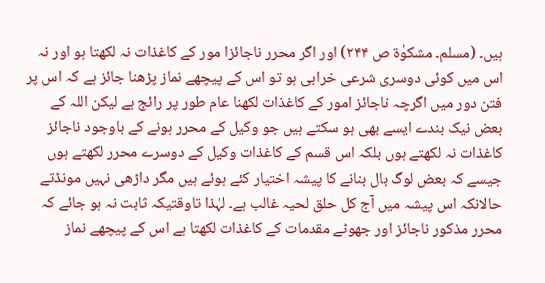ہیں۔ (مسلم۔ مشکوٰۃ ص ۲۴۴) اور اگر محرر ناجائزا مور کے کاغذات نہ لکھتا ہو اور نہ اس میں کوئی دوسری شرعی خرابی ہو تو اس کے پیچھے نماز پڑھنا جائز ہے کہ اس پر فتن دور میں اگرچہ ناجائز امور کے کاغذات لکھنا عام طور پر رائج ہے لیکن اللہ کے بعض نیک بندے ایسے بھی ہو سکتے ہیں جو وکیل کے محرر ہونے کے باوجود ناجائز کاغذات نہ لکھتے ہوں بلکہ اس قسم کے کاغذات وکیل کے دوسرے محرر لکھتے ہوں جیسے کہ بعض لوگ بال بنانے کا پیشہ اختیار کئے ہوئے ہیں مگر داڑھی نہیں مونڈتے حالانکہ اس پیشہ میں آج کل حلق لحیہ غالب ہے۔ لہٰذا تاوقتیکہ ثابت نہ ہو جائے کہ محرر مذکور ناجائز اور جھوٹے مقدمات کے کاغذات لکھتا ہے اس کے پیچھے نماز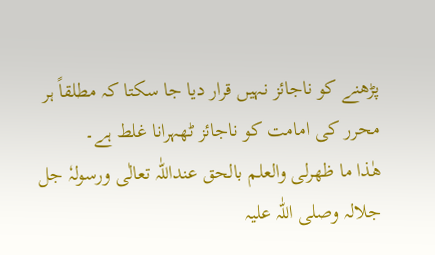پڑھنے کو ناجائز نہیں قرار دیا جا سکتا کہ مطلقاً ہر محرر کی امامت کو ناجائز ٹھہرانا غلط ہے۔
ھٰذا ما ظھرلی والعلم بالحق عنداللّٰہ تعالٰی ورسولہٗ جل جلالہ وصلی اللّٰہ علیہ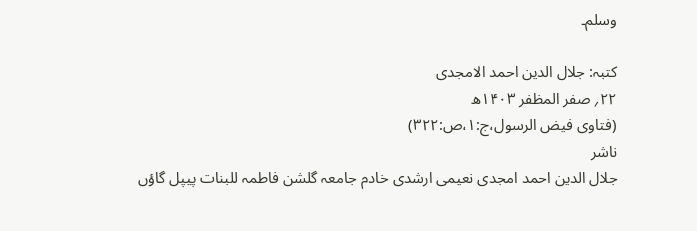وسلم۔

کتبہ: جلال الدین احمد الامجدی
۲۲؍ صفر المظفر ۱۴۰۳ھ
(فتاوی فیض الرسول،ج:۱،ص:۳۲۲)
ناشر
جلال الدین احمد امجدی نعیمی ارشدی خادم جامعہ گلشن فاطمہ للبنات پیپل گاؤں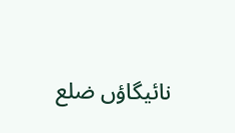نائیگاؤں ضلع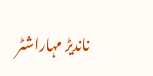ناندیڑ مہاراشٹر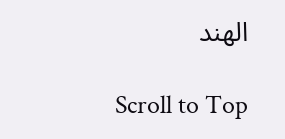الھند

Scroll to Top